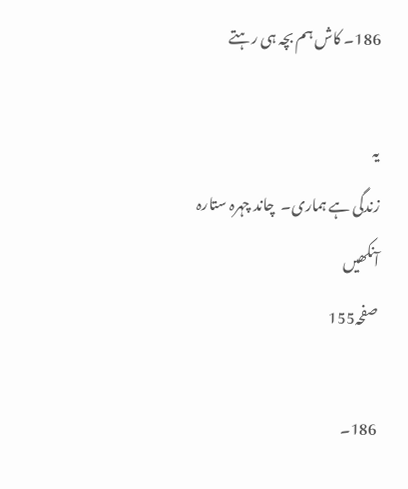186۔ کاش ہم بچہ ہی رہتے

یہ
زندگی ہے ہماری۔  چاند چہرہ ستارہ آنکھیں
صفحہ155

186۔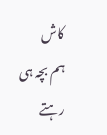کاش
ہم بچہ ہی رہتے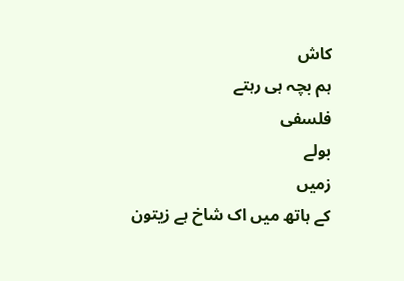کاش
ہم بچہ ہی رہتے
فلسفی
بولے
زمیں
کے ہاتھ میں اک شاخ ہے زیتون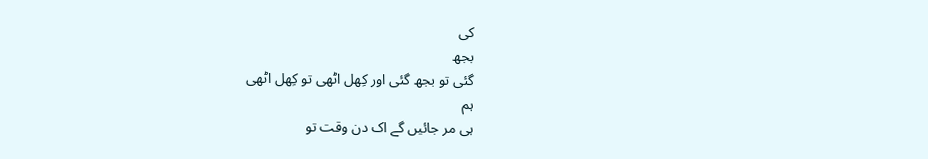کی
بجھ
گئی تو بجھ گئی اور کِھل اٹھی تو کِھل اٹھی
ہم
ہی مر جائیں گے اک دن وقت تو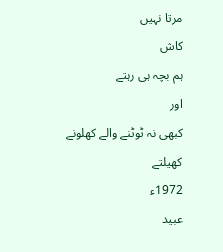مرتا نہیں
کاش
ہم بچہ ہی رہتے
اور
کبھی نہ ٹوٹنے والے کھلونے کھیلتے
1972ء
عبید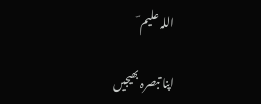اللہ علیم ؔ

اپنا تبصرہ بھیجیں